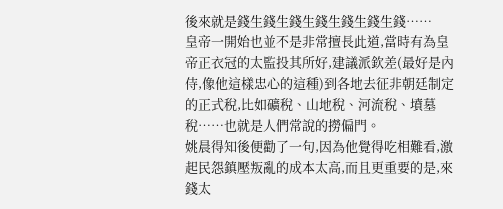後來就是錢生錢生錢生錢生錢生錢生錢……
皇帝一開始也並不是非常擅長此道,當時有為皇帝正衣冠的太監投其所好,建議派欽差(最好是內侍,像他這樣忠心的這種)到各地去征非朝廷制定的正式稅,比如礦稅、山地稅、河流稅、墳墓稅……也就是人們常說的撈偏門。
姚晨得知後便勸了一句,因為他覺得吃相難看,激起民怨鎮壓叛亂的成本太高,而且更重要的是,來錢太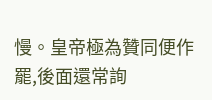慢。皇帝極為贊同便作罷,後面還常詢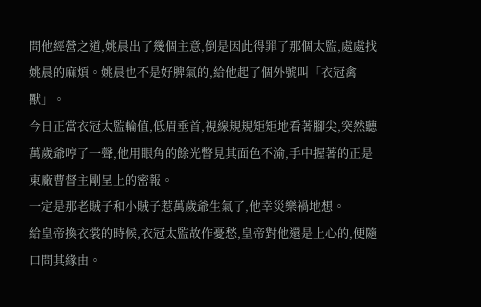問他經營之道,姚晨出了幾個主意,倒是因此得罪了那個太監,處處找姚晨的麻煩。姚晨也不是好脾氣的,給他起了個外號叫「衣冠禽獸」。
今日正當衣冠太監輪值,低眉垂首,視線規規矩矩地看著腳尖,突然聽萬歲爺哼了一聲,他用眼角的餘光瞥見其面色不渝,手中握著的正是東廠曹督主剛呈上的密報。
一定是那老賊子和小賊子惹萬歲爺生氣了,他幸災樂禍地想。
給皇帝換衣裳的時候,衣冠太監故作憂愁,皇帝對他還是上心的,便隨口問其緣由。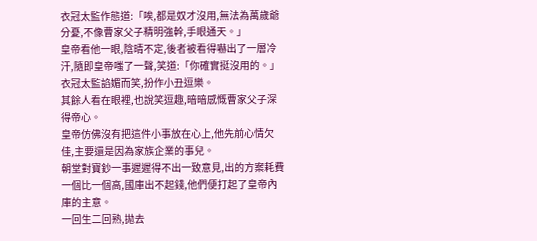衣冠太監作態道:「唉,都是奴才沒用,無法為萬歲爺分憂,不像曹家父子精明強幹,手眼通天。」
皇帝看他一眼,陰晴不定,後者被看得嚇出了一層冷汗,隨即皇帝嗤了一聲,笑道:「你確實挺沒用的。」衣冠太監諂媚而笑,扮作小丑逗樂。
其餘人看在眼裡,也說笑逗趣,暗暗感慨曹家父子深得帝心。
皇帝仿佛沒有把這件小事放在心上,他先前心情欠佳,主要還是因為家族企業的事兒。
朝堂對寶鈔一事遲遲得不出一致意見,出的方案耗費一個比一個高,國庫出不起錢,他們便打起了皇帝內庫的主意。
一回生二回熟,拋去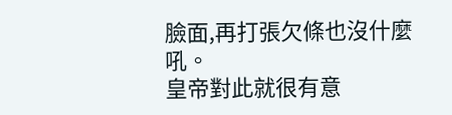臉面,再打張欠條也沒什麼吼。
皇帝對此就很有意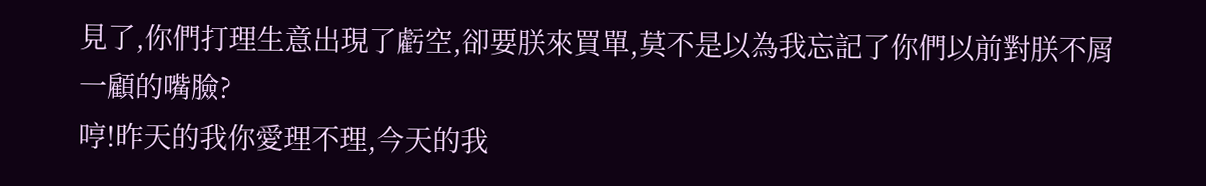見了,你們打理生意出現了虧空,卻要朕來買單,莫不是以為我忘記了你們以前對朕不屑一顧的嘴臉?
哼!昨天的我你愛理不理,今天的我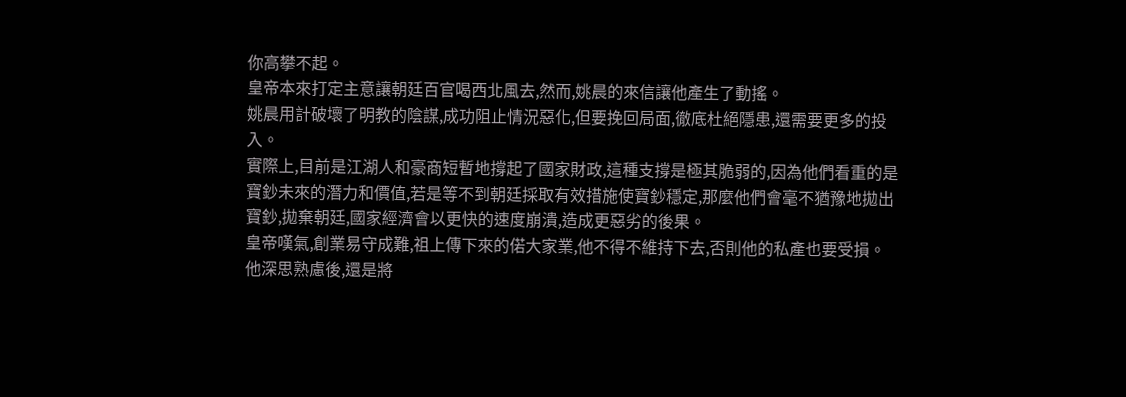你高攀不起。
皇帝本來打定主意讓朝廷百官喝西北風去,然而,姚晨的來信讓他產生了動搖。
姚晨用計破壞了明教的陰謀,成功阻止情況惡化,但要挽回局面,徹底杜絕隱患,還需要更多的投入。
實際上,目前是江湖人和豪商短暫地撐起了國家財政,這種支撐是極其脆弱的,因為他們看重的是寶鈔未來的潛力和價值,若是等不到朝廷採取有效措施使寶鈔穩定,那麼他們會毫不猶豫地拋出寶鈔,拋棄朝廷,國家經濟會以更快的速度崩潰,造成更惡劣的後果。
皇帝嘆氣,創業易守成難,祖上傳下來的偌大家業,他不得不維持下去,否則他的私產也要受損。
他深思熟慮後,還是將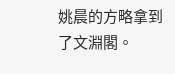姚晨的方略拿到了文淵閣。